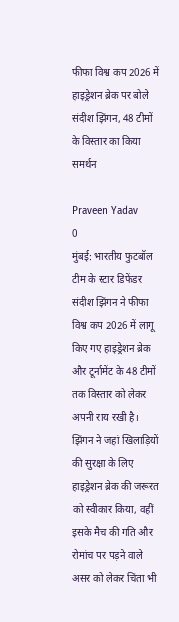फीफा विश्व कप 2026 में हाइड्रेशन ब्रेक पर बोले संदीश झिंगन, 48 टीमों के विस्तार का किया समर्थन

Praveen Yadav
0
मुंबई: भारतीय फुटबॉल टीम के स्टार डिफेंडर संदीश झिंगन ने फीफा विश्व कप 2026 में लागू किए गए हाइड्रेशन ब्रेक और टूर्नामेंट के 48 टीमों तक विस्तार को लेकर अपनी राय रखी है। झिंगन ने जहां खिलाड़ियों की सुरक्षा के लिए हाइड्रेशन ब्रेक की जरूरत को स्वीकार किया, वहीं इसके मैच की गति और रोमांच पर पड़ने वाले असर को लेकर चिंता भी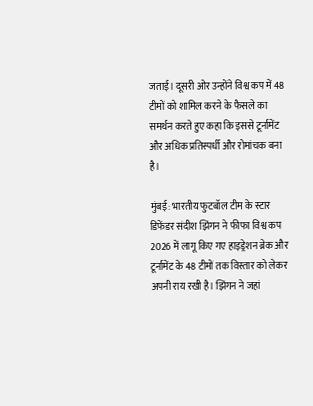जताई। दूसरी ओर उन्होंने विश्व कप में 48 टीमों को शामिल करने के फैसले का समर्थन करते हुए कहा कि इससे टूर्नामेंट और अधिक प्रतिस्पर्धी और रोमांचक बना है।

मुंबई: भारतीय फुटबॉल टीम के स्टार डिफेंडर संदीश झिंगन ने फीफा विश्व कप 2026 में लागू किए गए हाइड्रेशन ब्रेक और टूर्नामेंट के 48 टीमों तक विस्तार को लेकर अपनी राय रखी है। झिंगन ने जहां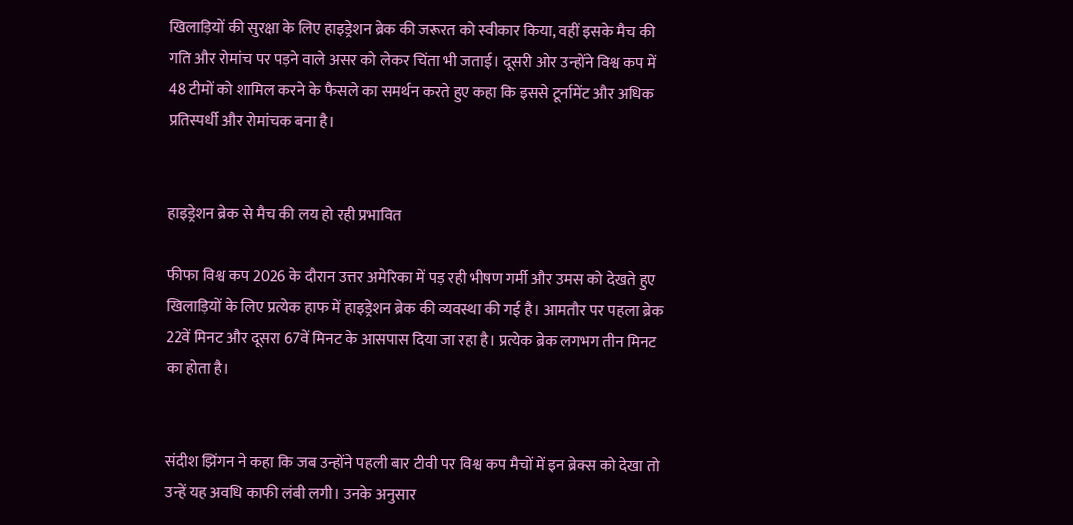खिलाड़ियों की सुरक्षा के लिए हाइड्रेशन ब्रेक की जरूरत को स्वीकार किया, वहीं इसके मैच की गति और रोमांच पर पड़ने वाले असर को लेकर चिंता भी जताई। दूसरी ओर उन्होंने विश्व कप में 48 टीमों को शामिल करने के फैसले का समर्थन करते हुए कहा कि इससे टूर्नामेंट और अधिक प्रतिस्पर्धी और रोमांचक बना है।


हाइड्रेशन ब्रेक से मैच की लय हो रही प्रभावित

फीफा विश्व कप 2026 के दौरान उत्तर अमेरिका में पड़ रही भीषण गर्मी और उमस को देखते हुए खिलाड़ियों के लिए प्रत्येक हाफ में हाइड्रेशन ब्रेक की व्यवस्था की गई है। आमतौर पर पहला ब्रेक 22वें मिनट और दूसरा 67वें मिनट के आसपास दिया जा रहा है। प्रत्येक ब्रेक लगभग तीन मिनट का होता है।


संदीश झिंगन ने कहा कि जब उन्होंने पहली बार टीवी पर विश्व कप मैचों में इन ब्रेक्स को देखा तो उन्हें यह अवधि काफी लंबी लगी। उनके अनुसार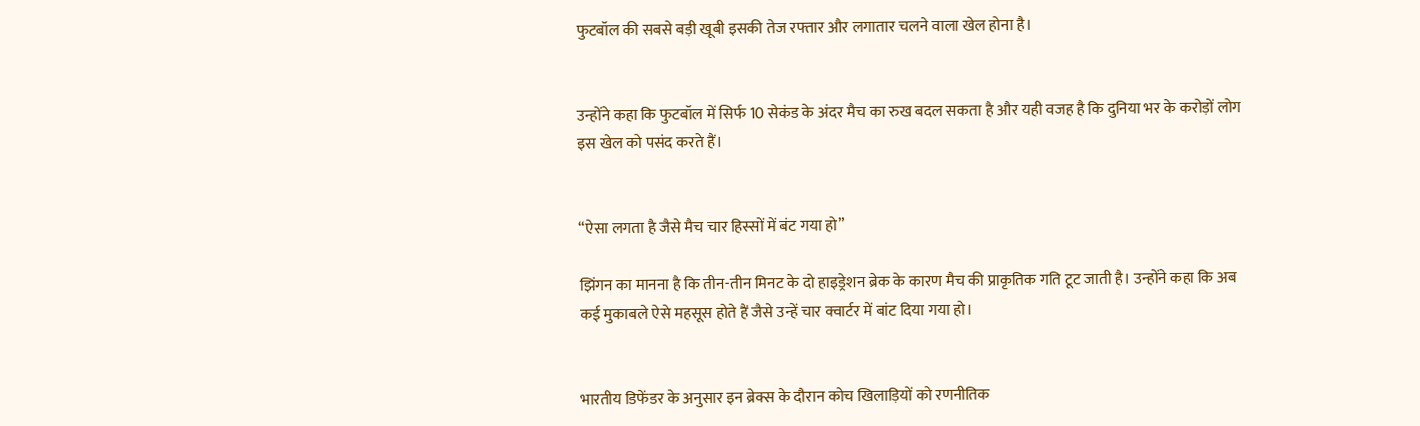फुटबॉल की सबसे बड़ी खूबी इसकी तेज रफ्तार और लगातार चलने वाला खेल होना है।


उन्होंने कहा कि फुटबॉल में सिर्फ 10 सेकंड के अंदर मैच का रुख बदल सकता है और यही वजह है कि दुनिया भर के करोड़ों लोग इस खेल को पसंद करते हैं।


“ऐसा लगता है जैसे मैच चार हिस्सों में बंट गया हो”

झिंगन का मानना है कि तीन-तीन मिनट के दो हाइड्रेशन ब्रेक के कारण मैच की प्राकृतिक गति टूट जाती है। उन्होंने कहा कि अब कई मुकाबले ऐसे महसूस होते हैं जैसे उन्हें चार क्वार्टर में बांट दिया गया हो।


भारतीय डिफेंडर के अनुसार इन ब्रेक्स के दौरान कोच खिलाड़ियों को रणनीतिक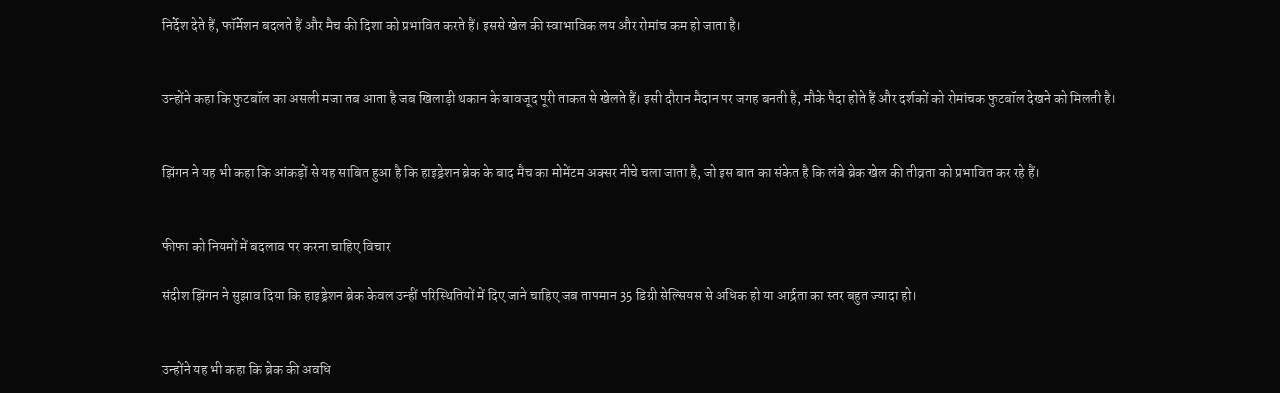निर्देश देते हैं, फॉर्मेशन बदलते हैं और मैच की दिशा को प्रभावित करते हैं। इससे खेल की स्वाभाविक लय और रोमांच कम हो जाता है।


उन्होंने कहा कि फुटबॉल का असली मजा तब आता है जब खिलाड़ी थकान के बावजूद पूरी ताकत से खेलते हैं। इसी दौरान मैदान पर जगह बनती है, मौके पैदा होते हैं और दर्शकों को रोमांचक फुटबॉल देखने को मिलती है।


झिंगन ने यह भी कहा कि आंकड़ों से यह साबित हुआ है कि हाइड्रेशन ब्रेक के बाद मैच का मोमेंटम अक्सर नीचे चला जाता है, जो इस बात का संकेत है कि लंबे ब्रेक खेल की तीव्रता को प्रभावित कर रहे हैं।


फीफा को नियमों में बदलाव पर करना चाहिए विचार

संदीश झिंगन ने सुझाव दिया कि हाइड्रेशन ब्रेक केवल उन्हीं परिस्थितियों में दिए जाने चाहिए जब तापमान 35 डिग्री सेल्सियस से अधिक हो या आर्द्रता का स्तर बहुत ज्यादा हो।


उन्होंने यह भी कहा कि ब्रेक की अवधि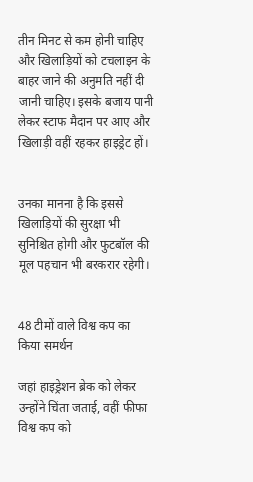तीन मिनट से कम होनी चाहिए और खिलाड़ियों को टचलाइन के बाहर जाने की अनुमति नहीं दी जानी चाहिए। इसके बजाय पानी लेकर स्टाफ मैदान पर आए और खिलाड़ी वहीं रहकर हाइड्रेट हों।


उनका मानना है कि इससे खिलाड़ियों की सुरक्षा भी सुनिश्चित होगी और फुटबॉल की मूल पहचान भी बरकरार रहेगी।


48 टीमों वाले विश्व कप का किया समर्थन

जहां हाइड्रेशन ब्रेक को लेकर उन्होंने चिंता जताई, वहीं फीफा विश्व कप को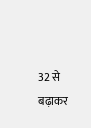32 से बढ़ाकर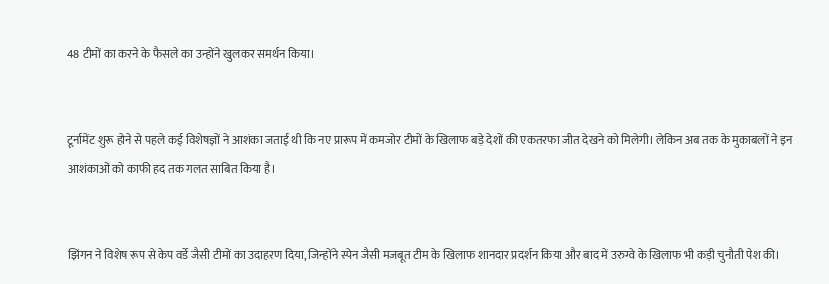48 टीमों का करने के फैसले का उन्होंने खुलकर समर्थन किया।


टूर्नामेंट शुरू होने से पहले कई विशेषज्ञों ने आशंका जताई थी कि नए प्रारूप में कमजोर टीमों के खिलाफ बड़े देशों की एकतरफा जीत देखने को मिलेगी। लेकिन अब तक के मुकाबलों ने इन आशंकाओं को काफी हद तक गलत साबित किया है।


झिंगन ने विशेष रूप से केप वर्डे जैसी टीमों का उदाहरण दिया, जिन्होंने स्पेन जैसी मजबूत टीम के खिलाफ शानदार प्रदर्शन किया और बाद में उरुग्वे के खिलाफ भी कड़ी चुनौती पेश की।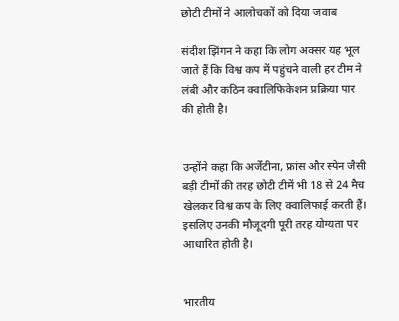छोटी टीमों ने आलोचकों को दिया जवाब

संदीश झिंगन ने कहा कि लोग अक्सर यह भूल जाते हैं कि विश्व कप में पहुंचने वाली हर टीम ने लंबी और कठिन क्वालिफिकेशन प्रक्रिया पार की होती है।


उन्होंने कहा कि अर्जेंटीना, फ्रांस और स्पेन जैसी बड़ी टीमों की तरह छोटी टीमें भी 18 से 24 मैच खेलकर विश्व कप के लिए क्वालिफाई करती हैं। इसलिए उनकी मौजूदगी पूरी तरह योग्यता पर आधारित होती है।


भारतीय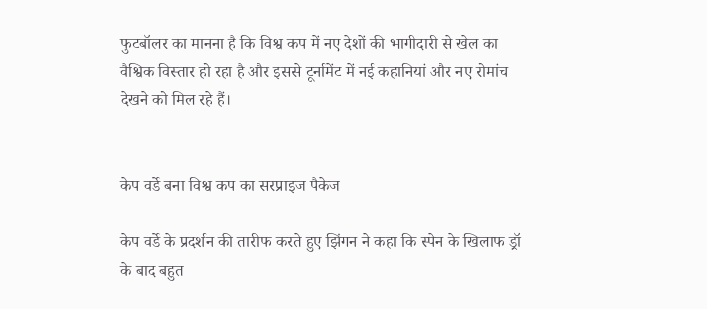फुटबॉलर का मानना है कि विश्व कप में नए देशों की भागीदारी से खेल का वैश्विक विस्तार हो रहा है और इससे टूर्नामेंट में नई कहानियां और नए रोमांच देखने को मिल रहे हैं।


केप वर्डे बना विश्व कप का सरप्राइज पैकेज

केप वर्डे के प्रदर्शन की तारीफ करते हुए झिंगन ने कहा कि स्पेन के खिलाफ ड्रॉ के बाद बहुत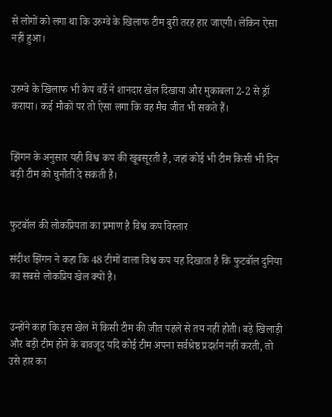से लोगों को लगा था कि उरुग्वे के खिलाफ टीम बुरी तरह हार जाएगी। लेकिन ऐसा नहीं हुआ।


उरुग्वे के खिलाफ भी केप वर्डे ने शानदार खेल दिखाया और मुकाबला 2-2 से ड्रॉ कराया। कई मौकों पर तो ऐसा लगा कि वह मैच जीत भी सकते हैं।


झिंगन के अनुसार यही विश्व कप की खूबसूरती है, जहां कोई भी टीम किसी भी दिन बड़ी टीम को चुनौती दे सकती है।


फुटबॉल की लोकप्रियता का प्रमाण है विश्व कप विस्तार

संदीश झिंगन ने कहा कि 48 टीमों वाला विश्व कप यह दिखाता है कि फुटबॉल दुनिया का सबसे लोकप्रिय खेल क्यों है।


उन्होंने कहा कि इस खेल में किसी टीम की जीत पहले से तय नहीं होती। बड़े खिलाड़ी और बड़ी टीम होने के बावजूद यदि कोई टीम अपना सर्वश्रेष्ठ प्रदर्शन नहीं करती, तो उसे हार का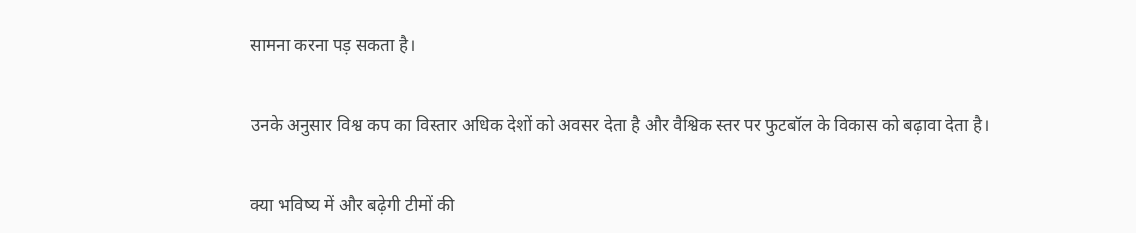सामना करना पड़ सकता है।


उनके अनुसार विश्व कप का विस्तार अधिक देशों को अवसर देता है और वैश्विक स्तर पर फुटबॉल के विकास को बढ़ावा देता है।


क्या भविष्य में और बढ़ेगी टीमों की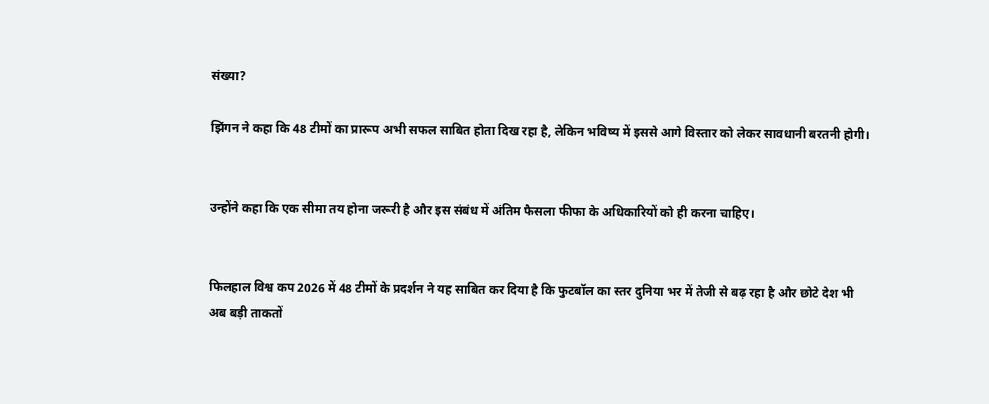संख्या?

झिंगन ने कहा कि 48 टीमों का प्रारूप अभी सफल साबित होता दिख रहा है, लेकिन भविष्य में इससे आगे विस्तार को लेकर सावधानी बरतनी होगी।


उन्होंने कहा कि एक सीमा तय होना जरूरी है और इस संबंध में अंतिम फैसला फीफा के अधिकारियों को ही करना चाहिए।


फिलहाल विश्व कप 2026 में 48 टीमों के प्रदर्शन ने यह साबित कर दिया है कि फुटबॉल का स्तर दुनिया भर में तेजी से बढ़ रहा है और छोटे देश भी अब बड़ी ताकतों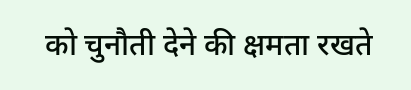को चुनौती देने की क्षमता रखते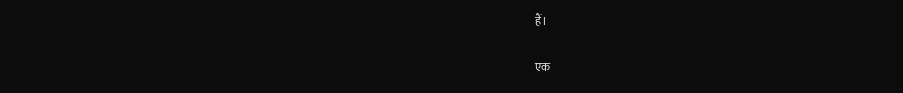हैं।

एक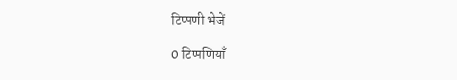टिप्पणी भेजें

0 टिप्पणियाँ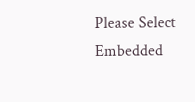Please Select Embedded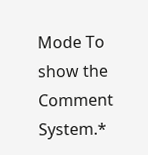Mode To show the Comment System.*